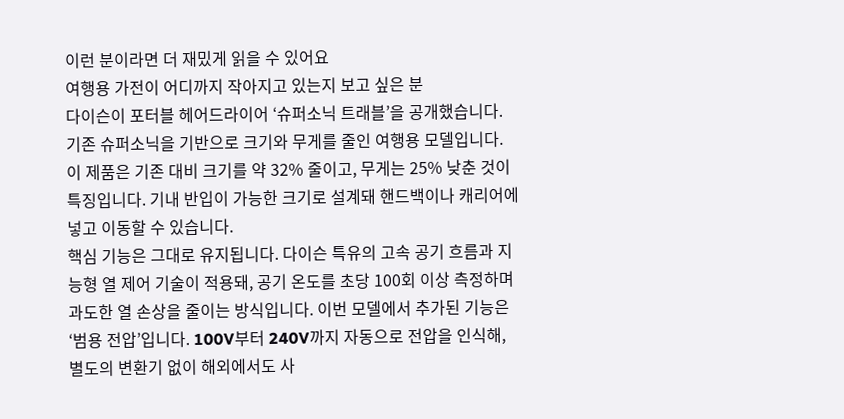이런 분이라면 더 재밌게 읽을 수 있어요
여행용 가전이 어디까지 작아지고 있는지 보고 싶은 분
다이슨이 포터블 헤어드라이어 ‘슈퍼소닉 트래블’을 공개했습니다. 기존 슈퍼소닉을 기반으로 크기와 무게를 줄인 여행용 모델입니다. 이 제품은 기존 대비 크기를 약 32% 줄이고, 무게는 25% 낮춘 것이 특징입니다. 기내 반입이 가능한 크기로 설계돼 핸드백이나 캐리어에 넣고 이동할 수 있습니다.
핵심 기능은 그대로 유지됩니다. 다이슨 특유의 고속 공기 흐름과 지능형 열 제어 기술이 적용돼, 공기 온도를 초당 100회 이상 측정하며 과도한 열 손상을 줄이는 방식입니다. 이번 모델에서 추가된 기능은 ‘범용 전압’입니다. 100V부터 240V까지 자동으로 전압을 인식해, 별도의 변환기 없이 해외에서도 사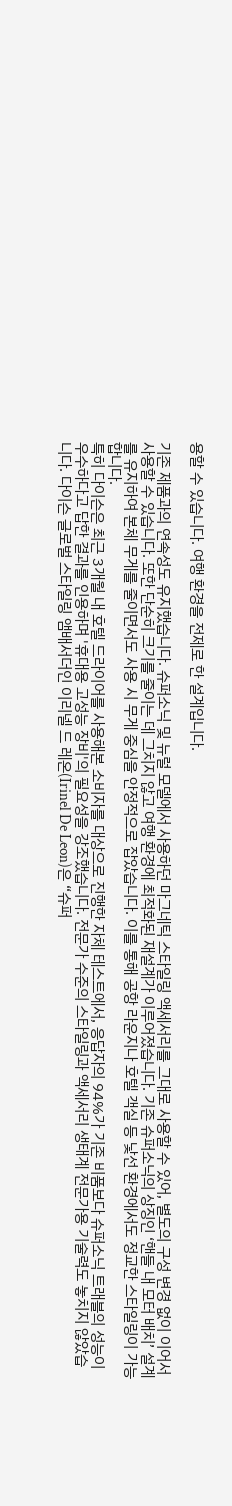용할 수 있습니다. 여행 환경을 전제로 한 설계입니다.

기존 제품과의 연속성도 유지했습니다. 슈퍼소닉 및 뉴럴 모델에서 사용하던 마그네틱 스타일링 액세서리를 그대로 사용할 수 있어, 별도의 구성 변경 없이 이어서 사용할 수 있습니다. 또한 단순히 크기를 줄이는 데 그치지 않고 여행 환경에 최적화된 재설계가 이루어졌습니다. 기존 슈퍼소닉의 상징인 ‘핸들 내 모터 배치’ 설계를 유지하여 본체 무게를 줄이면서도 사용 시 무게 중심을 안정적으로 잡았습니다. 이를 통해 공항 라운지나 호텔 객실 등 낯선 환경에서도 정교한 스타일링이 가능합니다.
특히 다이슨은 최근 3개월 내 호텔 드라이어를 사용해본 소비자를 대상으로 진행한 자체 테스트에서, 응답자의 94%가 기존 비품보다 슈퍼소닉 트래블의 성능이 우수하다고 답한 결과를 인용하며 '휴대용 고성능 장비'의 필요성을 강조했습니다. 전문가 수준의 스타일링과 액세서리 생태계 전문가용 기술력도 놓치지 않았습니다. 다이슨 글로벌 스타일링 앰배서더인 이리넬 드 레온(Irinel De Leon)은 “슈퍼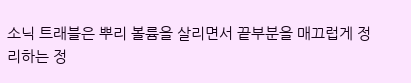소닉 트래블은 뿌리 볼륨을 살리면서 끝부분을 매끄럽게 정리하는 정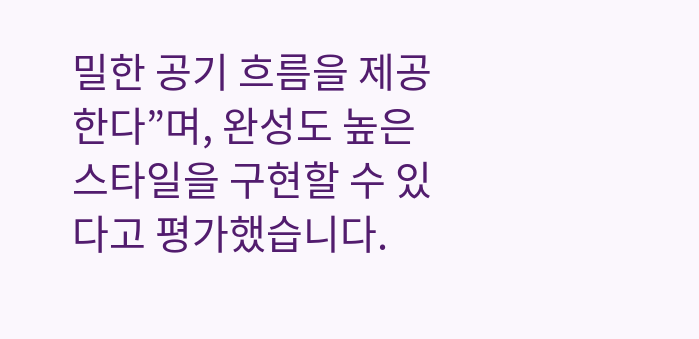밀한 공기 흐름을 제공한다”며, 완성도 높은 스타일을 구현할 수 있다고 평가했습니다.